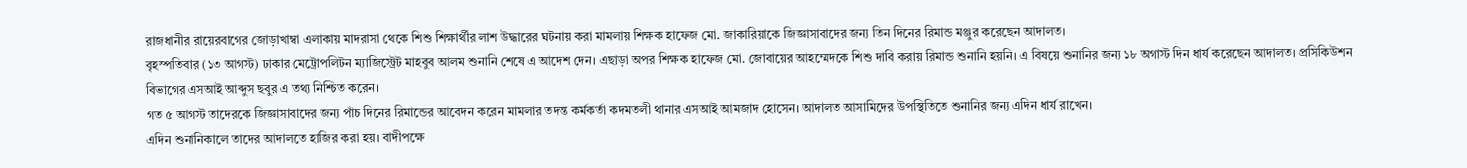রাজধানীর রায়েরবাগের জোড়াখাম্বা এলাকায় মাদরাসা থেকে শিশু শিক্ষার্থীর লাশ উদ্ধারের ঘটনায় করা মামলায় শিক্ষক হাফেজ মো. জাকারিয়াকে জিজ্ঞাসাবাদের জন্য তিন দিনের রিমান্ড মঞ্জুর করেছেন আদালত।
বৃহস্পতিবার (১৩ আগস্ট) ঢাকার মেট্রোপলিটন ম্যাজিস্ট্রেট মাহবুব আলম শুনানি শেষে এ আদেশ দেন। এছাড়া অপর শিক্ষক হাফেজ মো. জোবায়ের আহম্মেদকে শিশু দাবি করায় রিমান্ড শুনানি হয়নি। এ বিষয়ে শুনানির জন্য ১৮ অগাস্ট দিন ধার্য করেছেন আদালত। প্রসিকিউশন বিভাগের এসআই আব্দুস ছবুর এ তথ্য নিশ্চিত করেন।
গত ৫ আগস্ট তাদেরকে জিজ্ঞাসাবাদের জন্য পাঁচ দিনের রিমান্ডের আবেদন করেন মামলার তদন্ত কর্মকর্তা কদমতলী থানার এসআই আমজাদ হোসেন। আদালত আসামিদের উপস্থিতিতে শুনানির জন্য এদিন ধার্য রাখেন।
এদিন শুনানিকালে তাদের আদালতে হাজির করা হয়। বাদীপক্ষে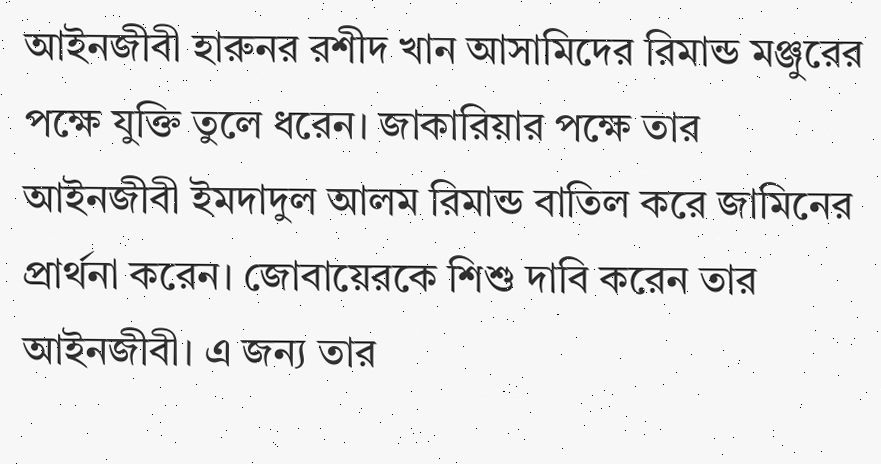আইনজীবী হারুনর রশীদ খান আসামিদের রিমান্ড মঞ্জুরের পক্ষে যুক্তি তুলে ধরেন। জাকারিয়ার পক্ষে তার আইনজীবী ইমদাদুল আলম রিমান্ড বাতিল করে জামিনের প্রার্থনা করেন। জোবায়েরকে শিশু দাবি করেন তার আইনজীবী। এ জন্য তার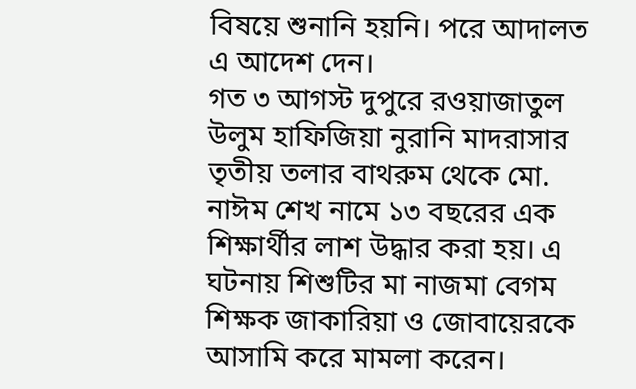বিষয়ে শুনানি হয়নি। পরে আদালত এ আদেশ দেন।
গত ৩ আগস্ট দুপুরে রওয়াজাতুল উলুম হাফিজিয়া নুরানি মাদরাসার তৃতীয় তলার বাথরুম থেকে মো. নাঈম শেখ নামে ১৩ বছরের এক শিক্ষার্থীর লাশ উদ্ধার করা হয়। এ ঘটনায় শিশুটির মা নাজমা বেগম শিক্ষক জাকারিয়া ও জোবায়েরকে আসামি করে মামলা করেন।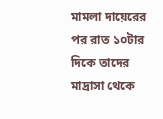মামলা দায়েরের পর রাত ১০টার দিকে তাদের মাদ্রাসা থেকে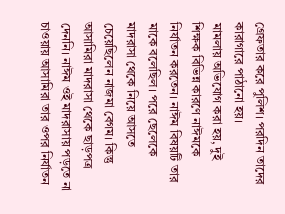গ্রেফতার করে পুলিশ। পরদিন তাদের কারাগারে পাঠানো হয়।
মামলায় অভিযোগ করা হয়, দুই শিক্ষক বিভিন্ন কারণে নাঈমকে নির্যাতন করতেন। নাঈম বিষয়টি তার মাকে বলেছিল। পরে ছেলেকে মাদরাসা থেকে নিয়ে আসতে চেয়েছিলেন নাজমা বেগম। কিন্তু আসামিরা মাদরাসা থেকে ছাড়পত্র দেননি। নাঈম ওই মাদরাসায় পড়তে না চাওয়ায় আসামিরা তার ওপর নির্যাতন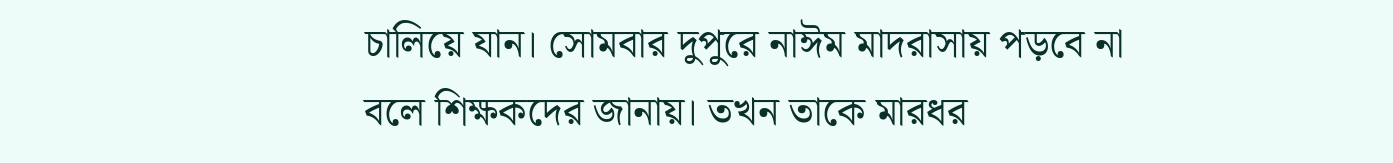চালিয়ে যান। সোমবার দুপুরে নাঈম মাদরাসায় পড়বে না বলে শিক্ষকদের জানায়। তখন তাকে মারধর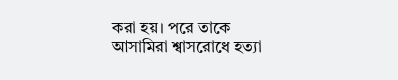করা হয়। পরে তাকে আসামিরা শ্বাসরোধে হত্যা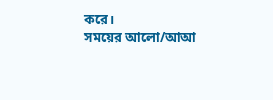করে।
সময়ের আলো/আআ